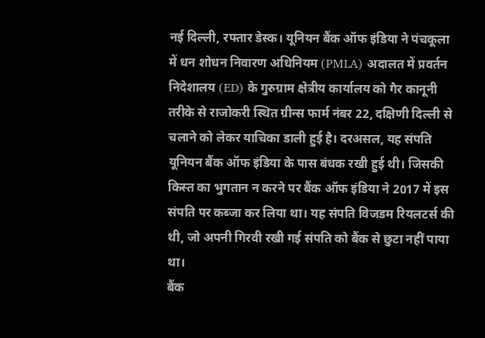नई दिल्ली, रफ्तार डेस्क। यूनियन बैंक ऑफ इंडिया ने पंचकूला में धन शोधन निवारण अधिनियम (PMLA) अदालत में प्रवर्तन निदेशालय (ED) के गुरुग्राम क्षेत्रीय कार्यालय को गैर कानूनी तरीके से राजोकरी स्थित ग्रीन्स फार्म नंबर 22, दक्षिणी दिल्ली से चलाने को लेकर याचिका डाली हुई है। दरअसल, यह संपति यूनियन बैंक ऑफ इंडिया के पास बंधक रखी हुई थी। जिसकी किस्त का भुगतान न करने पर बैंक ऑफ इंडिया ने 2017 में इस संपति पर कब्जा कर लिया था। यह संपति विजडम रियलटर्स की थी, जो अपनी गिरवी रखी गई संपति को बैंक से छुटा नहीं पाया था।
बैंक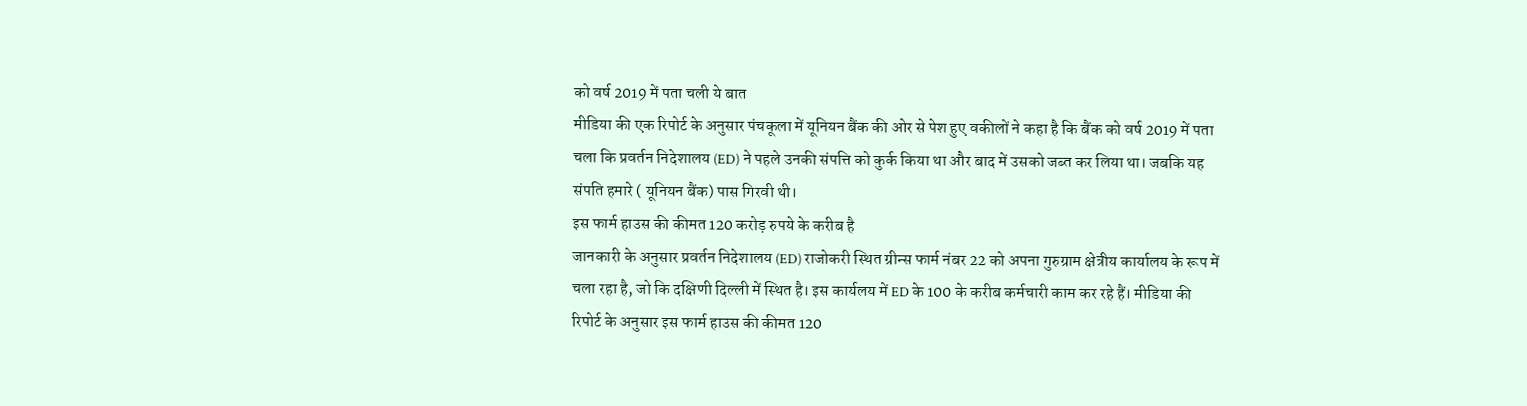को वर्ष 2019 में पता चली ये बात
मीडिया की एक रिपोर्ट के अनुसार पंचकूला में यूनियन बैंक की ओर से पेश हुए वकीलों ने कहा है कि बैंक को वर्ष 2019 में पता चला कि प्रवर्तन निदेशालय (ED) ने पहले उनकी संपत्ति को कुर्क किया था और बाद में उसको जब्त कर लिया था। जबकि यह संपति हमारे ( यूनियन बैंक) पास गिरवी थी।
इस फार्म हाउस की कीमत 120 करोड़ रुपये के करीब है
जानकारी के अनुसार प्रवर्तन निदेशालय (ED) राजोकरी स्थित ग्रीन्स फार्म नंबर 22 को अपना गुरुग्राम क्षेत्रीय कार्यालय के रूप में चला रहा है, जो कि दक्षिणी दिल्ली में स्थित है। इस कार्यलय में ED के 100 के करीब कर्मचारी काम कर रहे हैं। मीडिया की रिपोर्ट के अनुसार इस फार्म हाउस की कीमत 120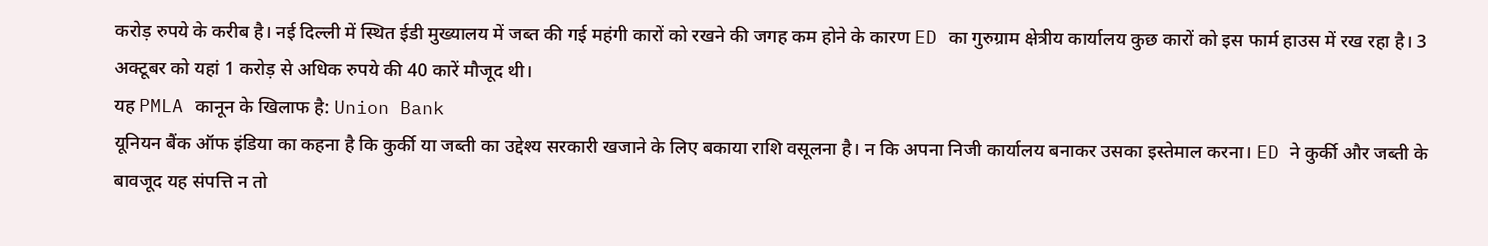करोड़ रुपये के करीब है। नई दिल्ली में स्थित ईडी मुख्यालय में जब्त की गई महंगी कारों को रखने की जगह कम होने के कारण ED का गुरुग्राम क्षेत्रीय कार्यालय कुछ कारों को इस फार्म हाउस में रख रहा है। 3 अक्टूबर को यहां 1 करोड़ से अधिक रुपये की 40 कारें मौजूद थी।
यह PMLA कानून के खिलाफ है: Union Bank
यूनियन बैंक ऑफ इंडिया का कहना है कि कुर्की या जब्ती का उद्देश्य सरकारी खजाने के लिए बकाया राशि वसूलना है। न कि अपना निजी कार्यालय बनाकर उसका इस्तेमाल करना। ED ने कुर्की और जब्ती के बावजूद यह संपत्ति न तो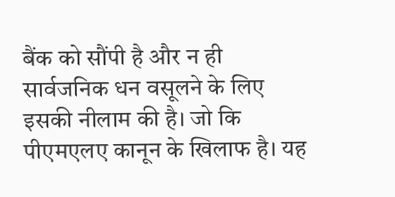बैंक को सौंपी है और न ही सार्वजनिक धन वसूलने के लिए इसकी नीलाम की है। जो कि पीएमएलए कानून के खिलाफ है। यह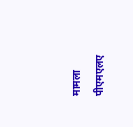मामला पीएमएलए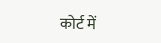कोर्ट में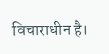विचाराधीन है।